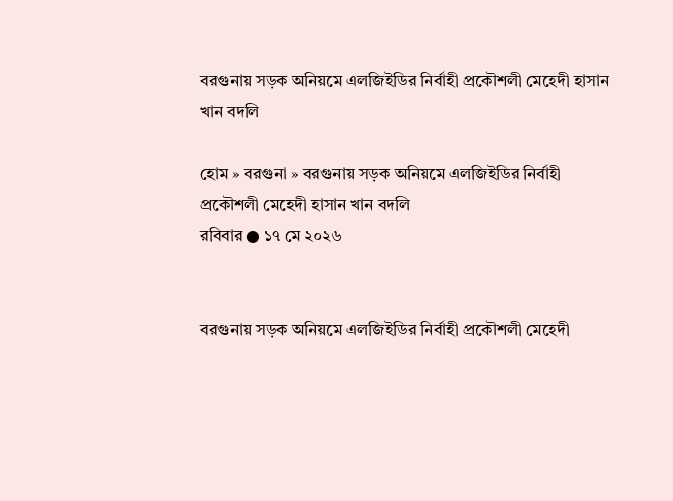বরগুনায় সড়ক অনিয়মে এলজিইডির নির্বাহী প্রকৌশলী মেহেদী হাসান খান বদলি

হোম » বরগুনা » বরগুনায় সড়ক অনিয়মে এলজিইডির নির্বাহী প্রকৌশলী মেহেদী হাসান খান বদলি
রবিবার ● ১৭ মে ২০২৬


বরগুনায় সড়ক অনিয়মে এলজিইডির নির্বাহী প্রকৌশলী মেহেদী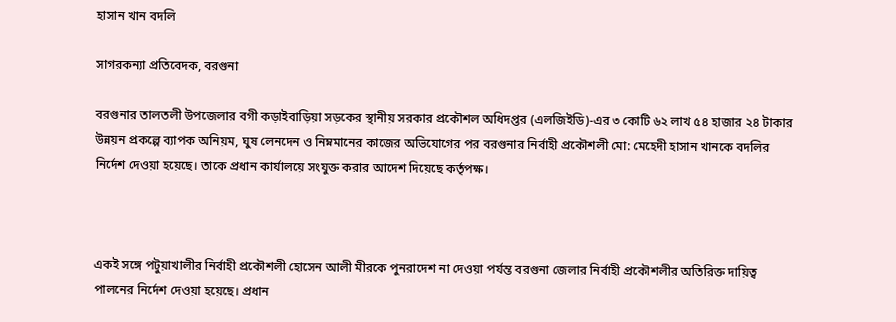হাসান খান বদলি

সাগরকন্যা প্রতিবেদক, বরগুনা

বরগুনার তালতলী উপজেলার বগী কড়াইবাড়িয়া সড়কের স্থানীয় সরকার প্রকৌশল অধিদপ্তর (এলজিইডি)-এর ৩ কোটি ৬২ লাখ ৫৪ হাজার ২৪ টাকার উন্নয়ন প্রকল্পে ব্যাপক অনিয়ম, ঘুষ লেনদেন ও নিম্নমানের কাজের অভিযোগের পর বরগুনার নির্বাহী প্রকৌশলী মো: মেহেদী হাসান খানকে বদলির নির্দেশ দেওয়া হয়েছে। তাকে প্রধান কার্যালয়ে সংযুক্ত করার আদেশ দিয়েছে কর্তৃপক্ষ।



একই সঙ্গে পটুয়াখালীর নির্বাহী প্রকৌশলী হোসেন আলী মীরকে পুনরাদেশ না দেওয়া পর্যন্ত বরগুনা জেলার নির্বাহী প্রকৌশলীর অতিরিক্ত দায়িত্ব পালনের নির্দেশ দেওয়া হয়েছে। প্রধান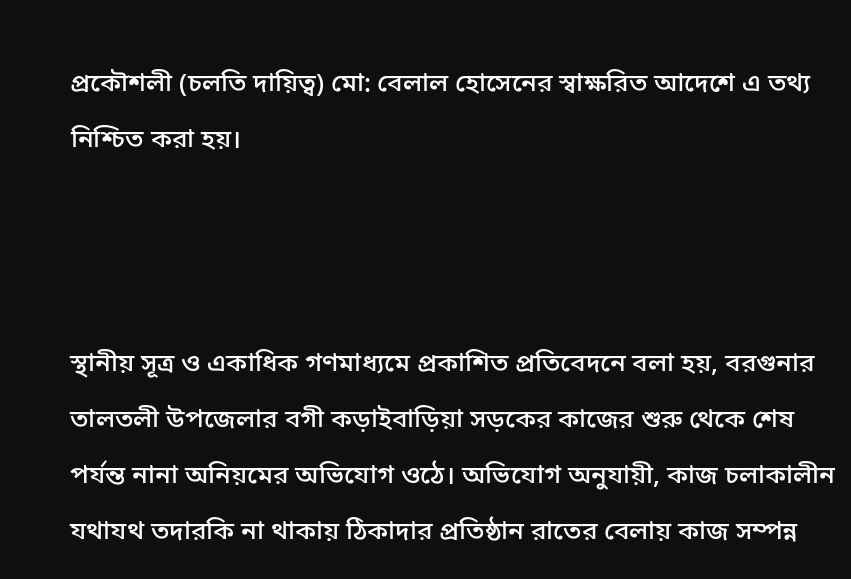প্রকৌশলী (চলতি দায়িত্ব) মো: বেলাল হোসেনের স্বাক্ষরিত আদেশে এ তথ্য নিশ্চিত করা হয়।



স্থানীয় সূত্র ও একাধিক গণমাধ্যমে প্রকাশিত প্রতিবেদনে বলা হয়, বরগুনার তালতলী উপজেলার বগী কড়াইবাড়িয়া সড়কের কাজের শুরু থেকে শেষ পর্যন্ত নানা অনিয়মের অভিযোগ ওঠে। অভিযোগ অনুযায়ী, কাজ চলাকালীন যথাযথ তদারকি না থাকায় ঠিকাদার প্রতিষ্ঠান রাতের বেলায় কাজ সম্পন্ন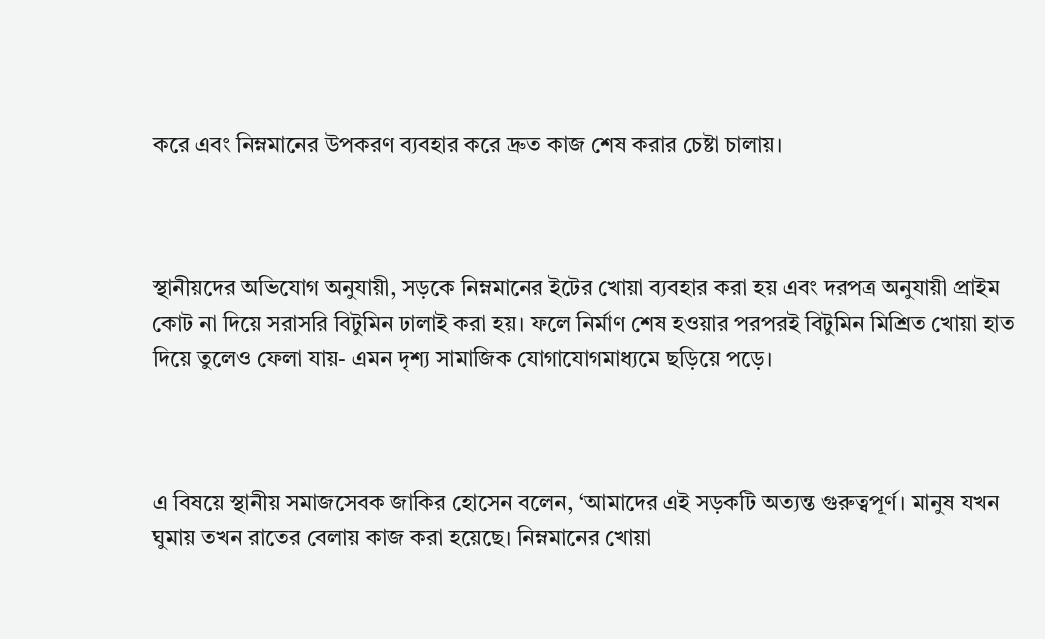করে এবং নিম্নমানের উপকরণ ব্যবহার করে দ্রুত কাজ শেষ করার চেষ্টা চালায়।



স্থানীয়দের অভিযোগ অনুযায়ী, সড়কে নিম্নমানের ইটের খোয়া ব্যবহার করা হয় এবং দরপত্র অনুযায়ী প্রাইম কোট না দিয়ে সরাসরি বিটুমিন ঢালাই করা হয়। ফলে নির্মাণ শেষ হওয়ার পরপরই বিটুমিন মিশ্রিত খোয়া হাত দিয়ে তুলেও ফেলা যায়- এমন দৃশ্য সামাজিক যোগাযোগমাধ্যমে ছড়িয়ে পড়ে।



এ বিষয়ে স্থানীয় সমাজসেবক জাকির হোসেন বলেন, ‘আমাদের এই সড়কটি অত্যন্ত গুরুত্বপূর্ণ। মানুষ যখন ঘুমায় তখন রাতের বেলায় কাজ করা হয়েছে। নিম্নমানের খোয়া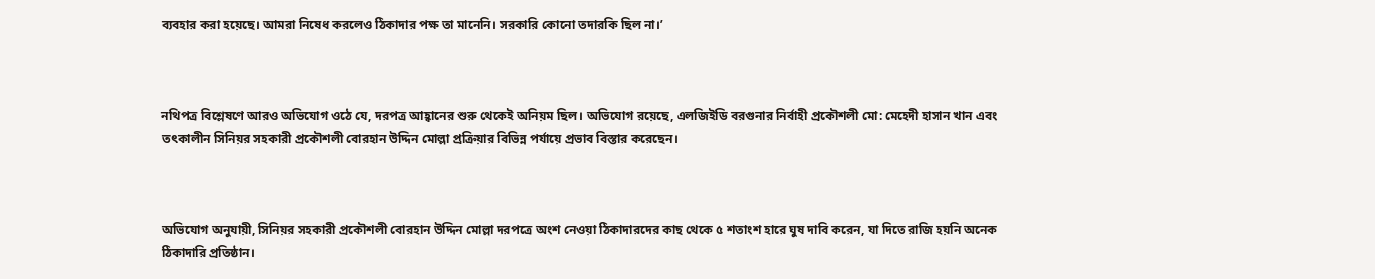ব্যবহার করা হয়েছে। আমরা নিষেধ করলেও ঠিকাদার পক্ষ তা মানেনি। সরকারি কোনো তদারকি ছিল না।’



নথিপত্র বিশ্লেষণে আরও অভিযোগ ওঠে যে, দরপত্র আহ্বানের শুরু থেকেই অনিয়ম ছিল। অভিযোগ রয়েছে, এলজিইডি বরগুনার নির্বাহী প্রকৌশলী মো: মেহেদী হাসান খান এবং তৎকালীন সিনিয়র সহকারী প্রকৌশলী বোরহান উদ্দিন মোল্লা প্রক্রিয়ার বিভিন্ন পর্যায়ে প্রভাব বিস্তার করেছেন।



অভিযোগ অনুযায়ী, সিনিয়র সহকারী প্রকৌশলী বোরহান উদ্দিন মোল্লা দরপত্রে অংশ নেওয়া ঠিকাদারদের কাছ থেকে ৫ শতাংশ হারে ঘুষ দাবি করেন, যা দিতে রাজি হয়নি অনেক ঠিকাদারি প্রতিষ্ঠান।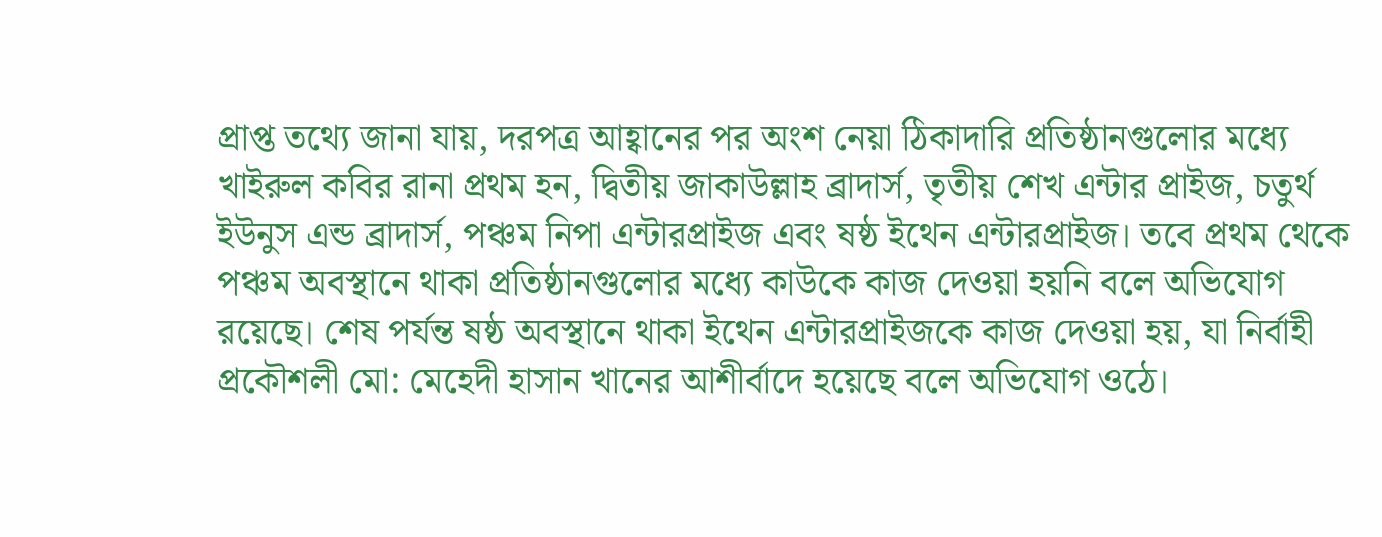প্রাপ্ত তথ্যে জানা যায়, দরপত্র আহ্বানের পর অংশ নেয়া ঠিকাদারি প্রতিষ্ঠানগুলোর মধ্যে খাইরুল কবির রানা প্রথম হন, দ্বিতীয় জাকাউল্লাহ ব্রাদার্স, তৃতীয় শেখ এন্টার প্রাইজ, চতুর্থ ইউনুস এন্ড ব্রাদার্স, পঞ্চম নিপা এন্টারপ্রাইজ এবং ষষ্ঠ ইথেন এন্টারপ্রাইজ। তবে প্রথম থেকে পঞ্চম অবস্থানে থাকা প্রতিষ্ঠানগুলোর মধ্যে কাউকে কাজ দেওয়া হয়নি বলে অভিযোগ রয়েছে। শেষ পর্যন্ত ষষ্ঠ অবস্থানে থাকা ইথেন এন্টারপ্রাইজকে কাজ দেওয়া হয়, যা নির্বাহী প্রকৌশলী মো: মেহেদী হাসান খানের আশীর্বাদে হয়েছে বলে অভিযোগ ওঠে।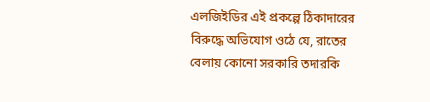এলজিইডির এই প্রকল্পে ঠিকাদারের বিরুদ্ধে অভিযোগ ওঠে যে, রাতের বেলায় কোনো সরকারি তদারকি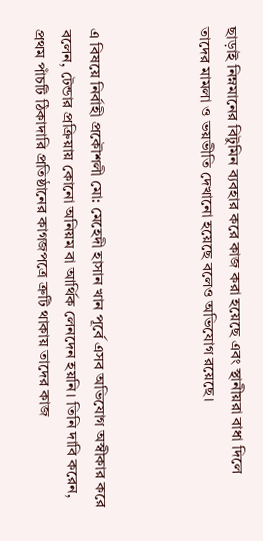ছাড়াই নিম্নমানের বিটুমিন ব্যবহার করে কাজ করা হয়েছে এবং স্থানীয়রা বাধা দিলে তাদের মামলা ও ভয়ভীতি দেখানো হয়েছে বলেও অভিযোগ রয়েছে।



এ বিষয়ে নির্বাহী প্রকৌশলী মো: মেহেদী হাসান খান পূর্বে এসব অভিযোগ অস্বীকার করে বলেন, টেন্ডার প্রক্রিয়ায় কোনো অনিয়ম বা আর্থিক লেনদেন হয়নি। তিনি দাবি করেন, প্রথম পাঁচটি ঠিকাদারি প্রতিষ্ঠানের কাগজপত্রে ত্রুটি থাকায় তাদের কাজ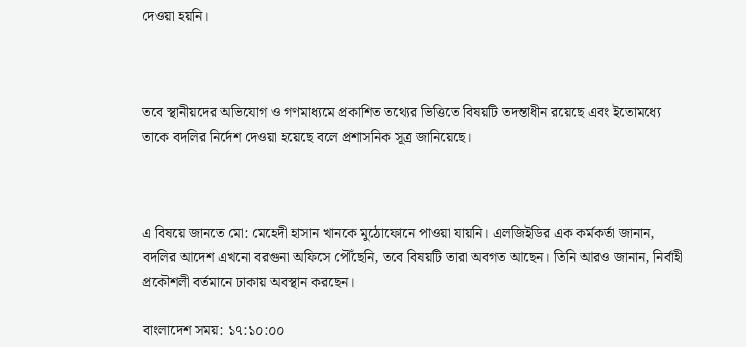দেওয়া হয়নি।



তবে স্থানীয়দের অভিযোগ ও গণমাধ্যমে প্রকাশিত তথ্যের ভিত্তিতে বিষয়টি তদন্তাধীন রয়েছে এবং ইতোমধ্যে তাকে বদলির নির্দেশ দেওয়া হয়েছে বলে প্রশাসনিক সূত্র জানিয়েছে।



এ বিষয়ে জানতে মো: মেহেদী হাসান খানকে মুঠোফোনে পাওয়া যায়নি। এলজিইডির এক কর্মকর্তা জানান, বদলির আদেশ এখনো বরগুনা অফিসে পৌঁছেনি, তবে বিষয়টি তারা অবগত আছেন। তিনি আরও জানান, নির্বাহী প্রকৌশলী বর্তমানে ঢাকায় অবস্থান করছেন।

বাংলাদেশ সময়: ১৭:১০:০০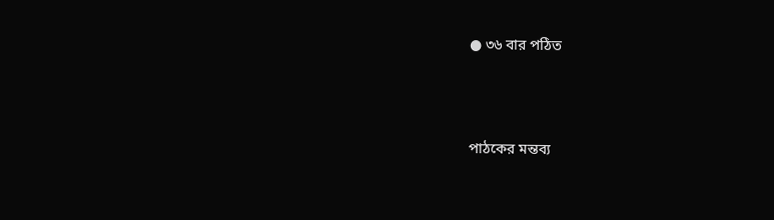● ৩৬ বার পঠিত




পাঠকের মন্তব্য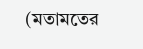(মতামতের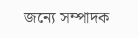জন্যে সম্পাদক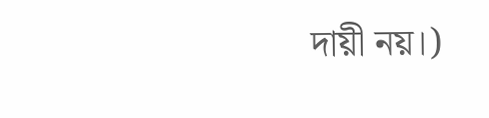দায়ী নয়।)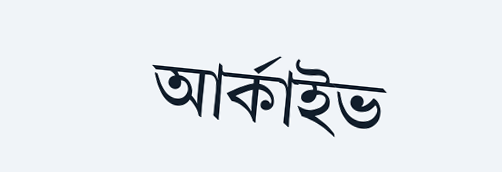আর্কাইভ